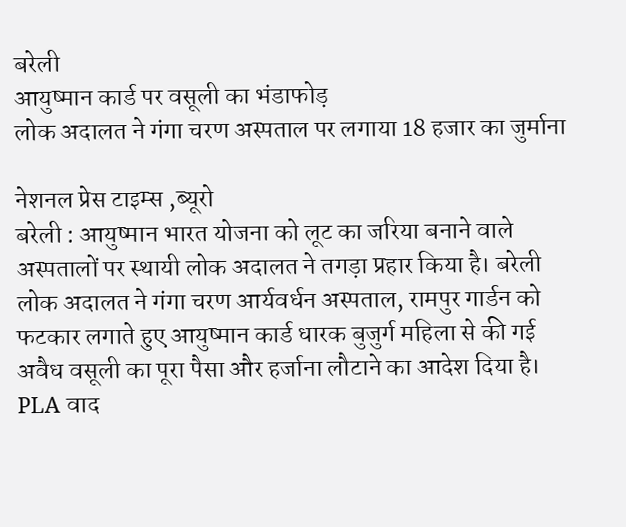बरेली
आयुष्मान कार्ड पर वसूली का भंडाफोड़
लोक अदालत ने गंगा चरण अस्पताल पर लगाया 18 हजार का जुर्माना

नेशनल प्रेस टाइम्स ,ब्यूरो
बरेली : आयुष्मान भारत योजना को लूट का जरिया बनाने वाले अस्पतालों पर स्थायी लोक अदालत ने तगड़ा प्रहार किया है। बरेली लोक अदालत ने गंगा चरण आर्यवर्धन अस्पताल, रामपुर गार्डन को फटकार लगाते हुए आयुष्मान कार्ड धारक बुजुर्ग महिला से की गई अवैध वसूली का पूरा पैसा और हर्जाना लौटाने का आदेश दिया है। PLA वाद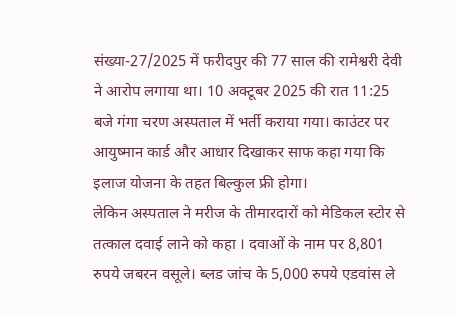संख्या-27/2025 में फरीदपुर की 77 साल की रामेश्वरी देवी ने आरोप लगाया था। 10 अक्टूबर 2025 की रात 11:25 बजे गंगा चरण अस्पताल में भर्ती कराया गया। काउंटर पर आयुष्मान कार्ड और आधार दिखाकर साफ कहा गया कि इलाज योजना के तहत बिल्कुल फ्री होगा।
लेकिन अस्पताल ने मरीज के तीमारदारों को मेडिकल स्टोर से तत्काल दवाई लाने को कहा । दवाओं के नाम पर 8,801 रुपये जबरन वसूले। ब्लड जांच के 5,000 रुपये एडवांस ले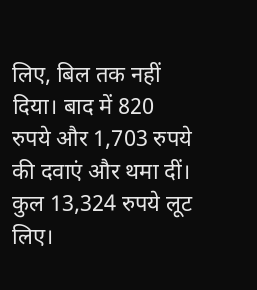लिए, बिल तक नहीं दिया। बाद में 820 रुपये और 1,703 रुपये की दवाएं और थमा दीं। कुल 13,324 रुपये लूट लिए।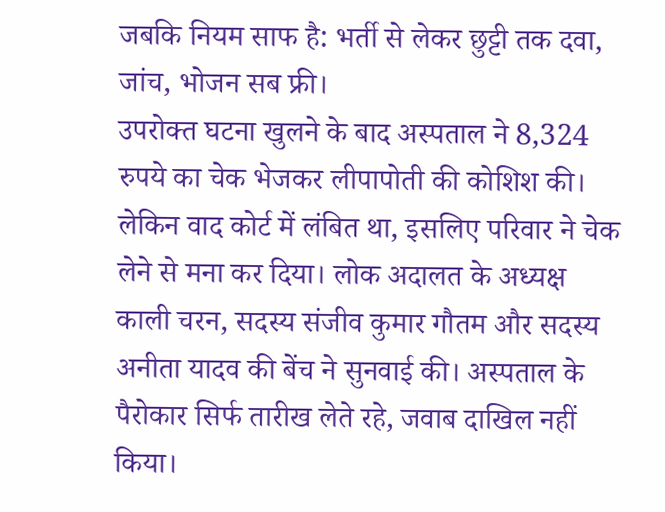जबकि नियम साफ है: भर्ती से लेकर छुट्टी तक दवा, जांच, भोजन सब फ्री।
उपरोक्त घटना खुलने के बाद अस्पताल ने 8,324 रुपये का चेक भेजकर लीपापोती की कोशिश की। लेकिन वाद कोर्ट में लंबित था, इसलिए परिवार ने चेक लेने से मना कर दिया। लोक अदालत के अध्यक्ष काली चरन, सदस्य संजीव कुमार गौतम और सदस्य अनीता यादव की बेंच ने सुनवाई की। अस्पताल के पैरोकार सिर्फ तारीख लेते रहे, जवाब दाखिल नहीं किया।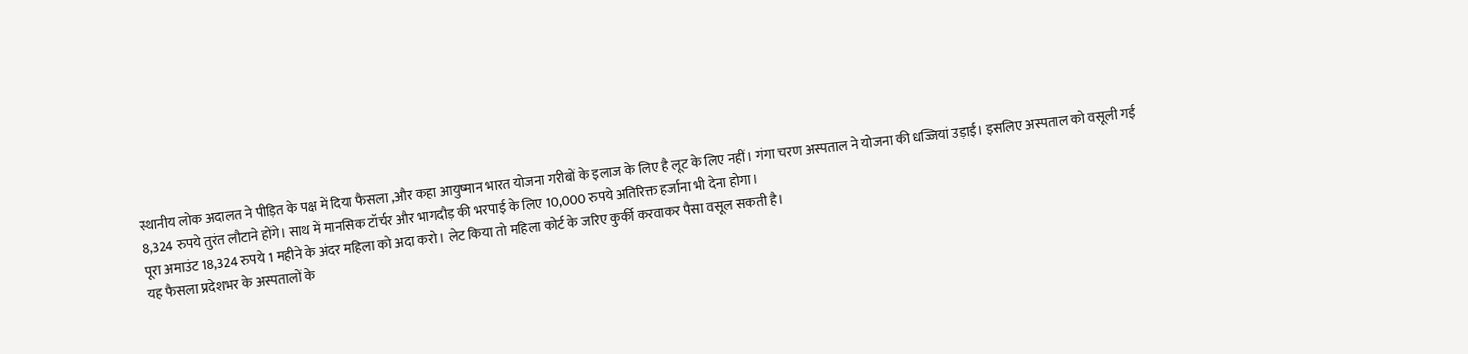स्थानीय लोक अदालत ने पीड़ित के पक्ष में दिया फैसला ,और कहा आयुष्मान भारत योजना गरीबों के इलाज के लिए है लूट के लिए नहीं। गंगा चरण अस्पताल ने योजना की धज्जियां उड़ाईं। इसलिए अस्पताल को वसूली गई 8,324 रुपये तुरंत लौटाने होंगे। साथ में मानसिक टॉर्चर और भागदौड़ की भरपाई के लिए 10,000 रुपये अतिरिक्त हर्जाना भी देना होगा।
पूरा अमाउंट 18,324 रुपये 1 महीने के अंदर महिला को अदा करो। लेट किया तो महिला कोर्ट के जरिए कुर्की करवाकर पैसा वसूल सकती है।
यह फैसला प्रदेशभर के अस्पतालों के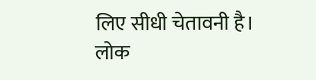लिए सीधी चेतावनी है। लोक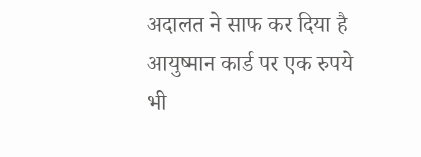अदालत ने साफ कर दिया है आयुष्मान कार्ड पर एक रुपये भी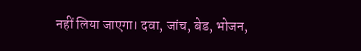नहीं लिया जाएगा। दवा, जांच, बेड, भोजन,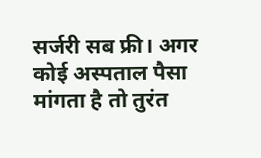सर्जरी सब फ्री। अगर कोई अस्पताल पैसा मांगता है तो तुरंत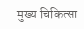मुख्य चिकित्सा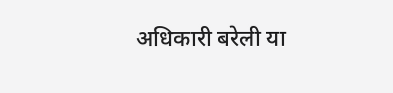अधिकारी बरेली या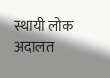स्थायी लोक अदालत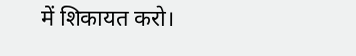में शिकायत करो।